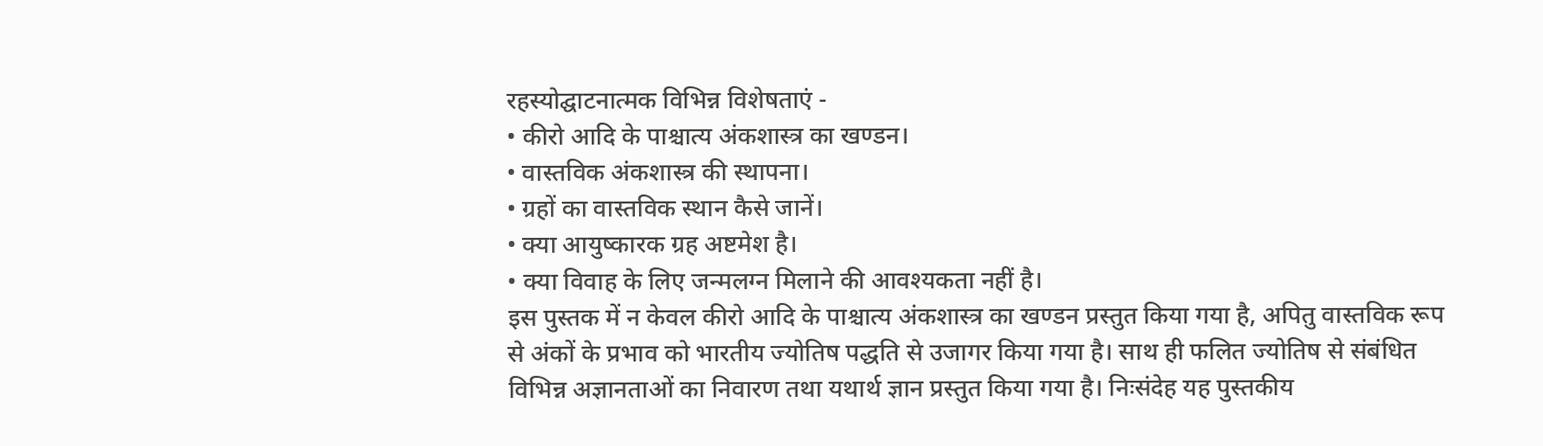रहस्योद्घाटनात्मक विभिन्न विशेषताएं -
• कीरो आदि के पाश्चात्य अंकशास्त्र का खण्डन।
• वास्तविक अंकशास्त्र की स्थापना।
• ग्रहों का वास्तविक स्थान कैसे जानें।
• क्या आयुष्कारक ग्रह अष्टमेश है।
• क्या विवाह के लिए जन्मलग्न मिलाने की आवश्यकता नहीं है।
इस पुस्तक में न केवल कीरो आदि के पाश्चात्य अंकशास्त्र का खण्डन प्रस्तुत किया गया है, अपितु वास्तविक रूप से अंकों के प्रभाव को भारतीय ज्योतिष पद्धति से उजागर किया गया है। साथ ही फलित ज्योतिष से संबंधित विभिन्न अज्ञानताओं का निवारण तथा यथार्थ ज्ञान प्रस्तुत किया गया है। निःसंदेह यह पुस्तकीय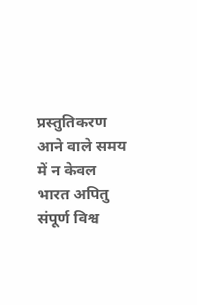प्रस्तुतिकरण आने वाले समय में न केवल भारत अपितु संपूर्ण विश्व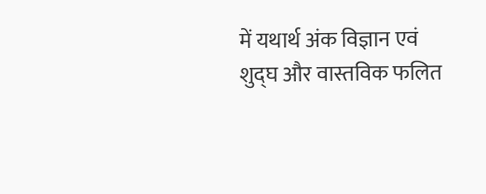में यथार्थ अंक विज्ञान एवं शुद्घ और वास्तविक फलित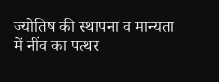ज्योतिष की स्थापना व मान्यता में नींव का पत्थर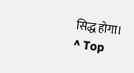सिद्ध होगा।
^ Top